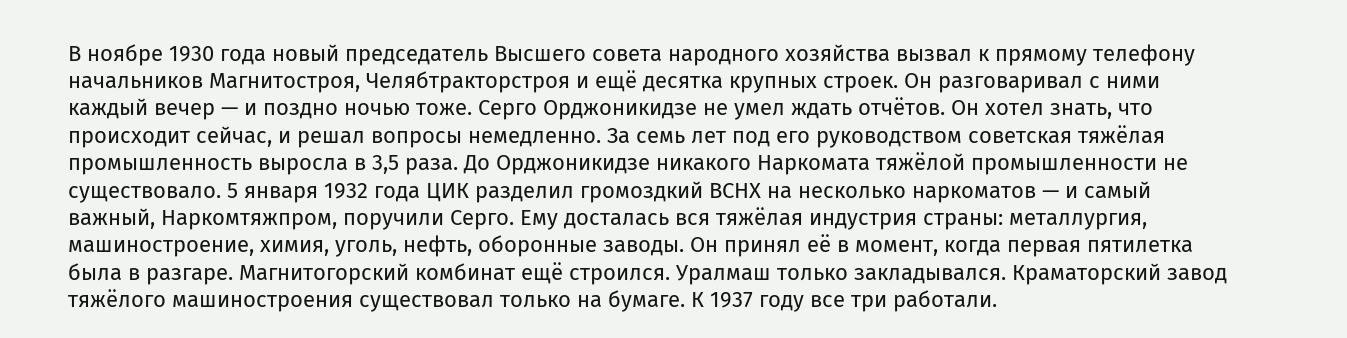В ноябре 1930 года новый председатель Высшего совета народного хозяйства вызвал к прямому телефону начальников Магнитостроя, Челябтракторстроя и ещё десятка крупных строек. Он разговаривал с ними каждый вечер — и поздно ночью тоже. Серго Орджоникидзе не умел ждать отчётов. Он хотел знать, что происходит сейчас, и решал вопросы немедленно. За семь лет под его руководством советская тяжёлая промышленность выросла в 3,5 раза. До Орджоникидзе никакого Наркомата тяжёлой промышленности не существовало. 5 января 1932 года ЦИК разделил громоздкий ВСНХ на несколько наркоматов — и самый важный, Наркомтяжпром, поручили Серго. Ему досталась вся тяжёлая индустрия страны: металлургия, машиностроение, химия, уголь, нефть, оборонные заводы. Он принял её в момент, когда первая пятилетка была в разгаре. Магнитогорский комбинат ещё строился. Уралмаш только закладывался. Краматорский завод тяжёлого машиностроения существовал только на бумаге. К 1937 году все три работали.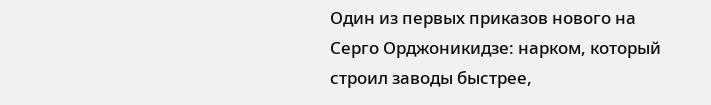Один из первых приказов нового на
Серго Орджоникидзе: нарком, который строил заводы быстрее,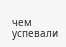чем успевали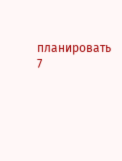планировать
7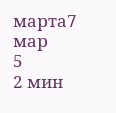марта7 мар
5
2 мин